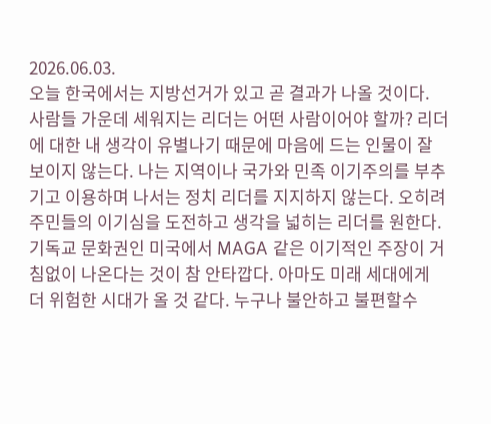2026.06.03.
오늘 한국에서는 지방선거가 있고 곧 결과가 나올 것이다. 사람들 가운데 세워지는 리더는 어떤 사람이어야 할까? 리더에 대한 내 생각이 유별나기 때문에 마음에 드는 인물이 잘 보이지 않는다. 나는 지역이나 국가와 민족 이기주의를 부추기고 이용하며 나서는 정치 리더를 지지하지 않는다. 오히려 주민들의 이기심을 도전하고 생각을 넓히는 리더를 원한다.
기독교 문화권인 미국에서 MAGA 같은 이기적인 주장이 거침없이 나온다는 것이 참 안타깝다. 아마도 미래 세대에게 더 위험한 시대가 올 것 같다. 누구나 불안하고 불편할수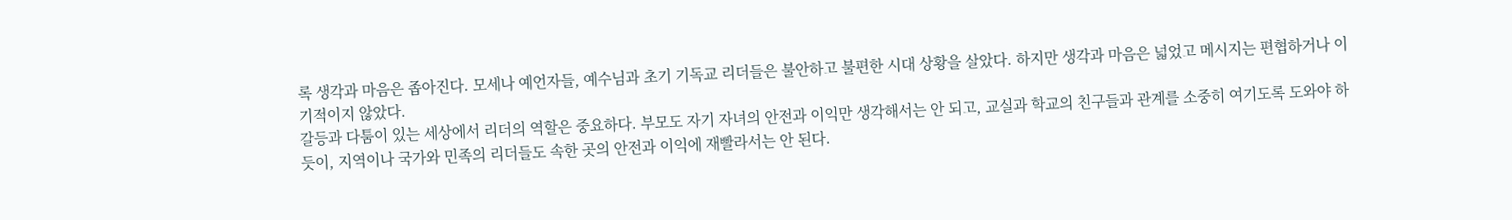록 생각과 마음은 좁아진다. 모세나 예언자들, 예수님과 초기 기독교 리더들은 불안하고 불편한 시대 상황을 살았다. 하지만 생각과 마음은 넓었고 메시지는 편협하거나 이기적이지 않았다.
갈등과 다툼이 있는 세상에서 리더의 역할은 중요하다. 부모도 자기 자녀의 안전과 이익만 생각해서는 안 되고, 교실과 학교의 친구들과 관계를 소중히 여기도록 도와야 하듯이, 지역이나 국가와 민족의 리더들도 속한 곳의 안전과 이익에 재빨라서는 안 된다.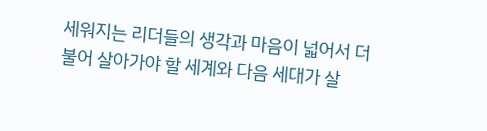세워지는 리더들의 생각과 마음이 넓어서 더불어 살아가야 할 세계와 다음 세대가 살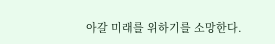아갈 미래를 위하기를 소망한다.